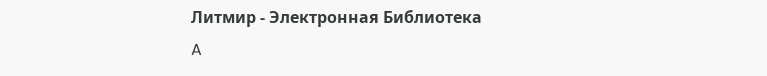Литмир - Электронная Библиотека
A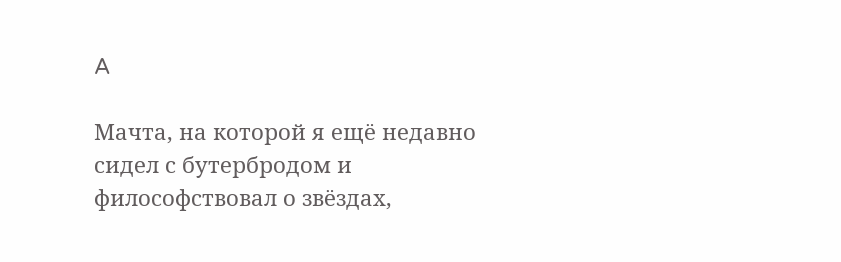A

Мачта, на которой я ещё недавно сидел с бутербродом и философствовал о звёздах,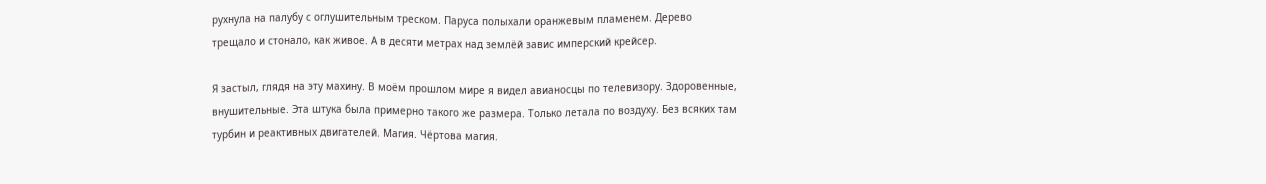рухнула на палубу с оглушительным треском. Паруса полыхали оранжевым пламенем. Дерево трещало и стонало, как живое. А в десяти метрах над землёй завис имперский крейсер.

Я застыл, глядя на эту махину. В моём прошлом мире я видел авианосцы по телевизору. Здоровенные, внушительные. Эта штука была примерно такого же размера. Только летала по воздуху. Без всяких там турбин и реактивных двигателей. Магия. Чёртова магия.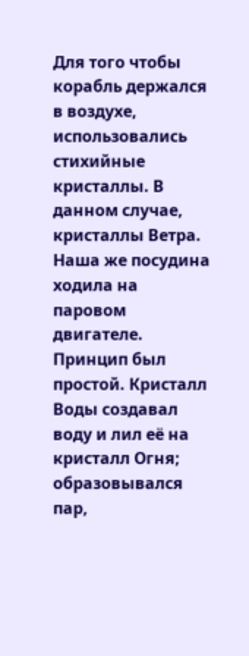Для того чтобы корабль держался в воздухе, использовались стихийные кристаллы. В данном случае, кристаллы Ветра. Наша же посудина ходила на паровом двигателе. Принцип был простой. Кристалл Воды создавал воду и лил её на кристалл Огня; образовывался пар,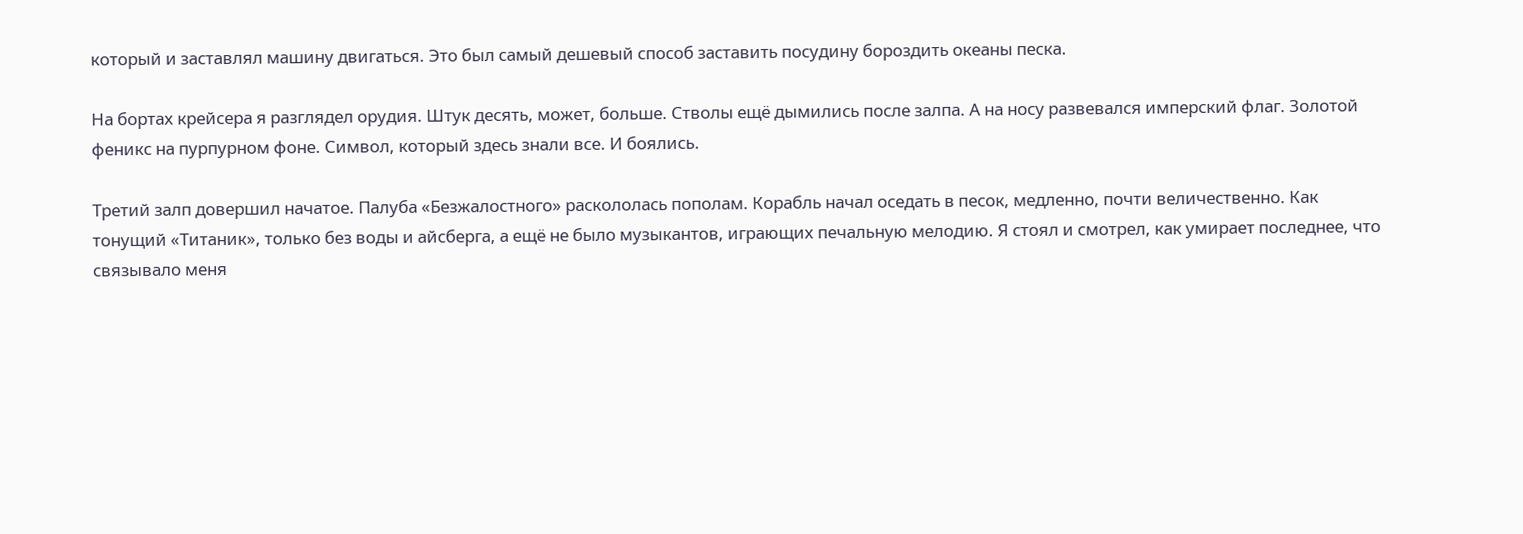который и заставлял машину двигаться. Это был самый дешевый способ заставить посудину бороздить океаны песка.

На бортах крейсера я разглядел орудия. Штук десять, может, больше. Стволы ещё дымились после залпа. А на носу развевался имперский флаг. Золотой феникс на пурпурном фоне. Символ, который здесь знали все. И боялись.

Третий залп довершил начатое. Палуба «Безжалостного» раскололась пополам. Корабль начал оседать в песок, медленно, почти величественно. Как тонущий «Титаник», только без воды и айсберга, а ещё не было музыкантов, играющих печальную мелодию. Я стоял и смотрел, как умирает последнее, что связывало меня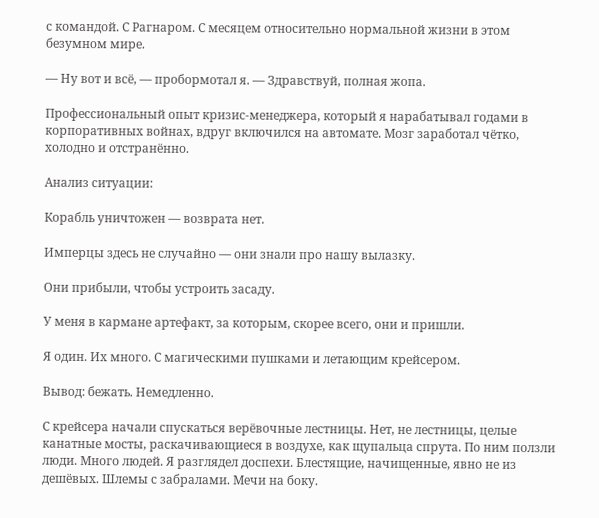с командой. С Рагнаром. С месяцем относительно нормальной жизни в этом безумном мире.

— Ну вот и всё, — пробормотал я. — Здравствуй, полная жопа.

Профессиональный опыт кризис-менеджера, который я нарабатывал годами в корпоративных войнах, вдруг включился на автомате. Мозг заработал чётко, холодно и отстранённо.

Анализ ситуации:

Корабль уничтожен — возврата нет.

Имперцы здесь не случайно — они знали про нашу вылазку.

Они прибыли, чтобы устроить засаду.

У меня в кармане артефакт, за которым, скорее всего, они и пришли.

Я один. Их много. С магическими пушками и летающим крейсером.

Вывод: бежать. Немедленно.

С крейсера начали спускаться верёвочные лестницы. Нет, не лестницы, целые канатные мосты, раскачивающиеся в воздухе, как щупальца спрута. По ним ползли люди. Много людей. Я разглядел доспехи. Блестящие, начищенные, явно не из дешёвых. Шлемы с забралами. Мечи на боку.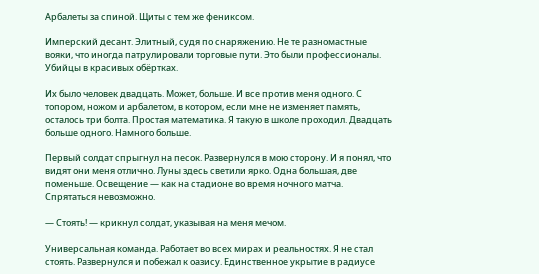Арбалеты за спиной. Щиты с тем же фениксом.

Имперский десант. Элитный, судя по снаряжению. Не те разномастные вояки, что иногда патрулировали торговые пути. Это были профессионалы. Убийцы в красивых обёртках.

Их было человек двадцать. Может, больше. И все против меня одного. С топором, ножом и арбалетом, в котором, если мне не изменяет память, осталось три болта. Простая математика. Я такую в школе проходил. Двадцать больше одного. Намного больше.

Первый солдат спрыгнул на песок. Развернулся в мою сторону. И я понял, что видят они меня отлично. Луны здесь светили ярко. Одна большая, две поменьше. Освещение — как на стадионе во время ночного матча. Спрятаться невозможно.

— Стоять! — крикнул солдат, указывая на меня мечом.

Универсальная команда. Работает во всех мирах и реальностях. Я не стал стоять. Развернулся и побежал к оазису. Единственное укрытие в радиусе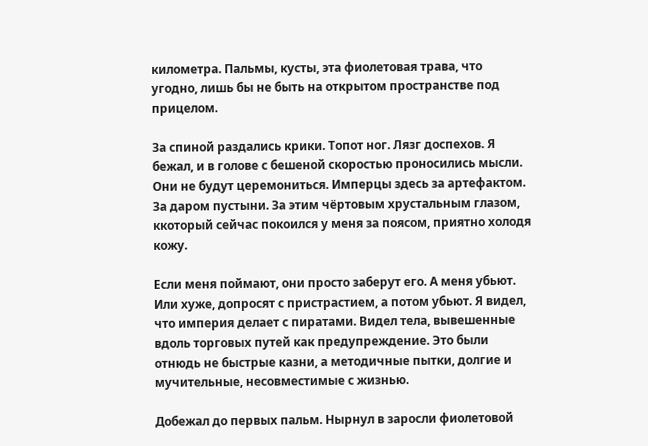километра. Пальмы, кусты, эта фиолетовая трава, что угодно, лишь бы не быть на открытом пространстве под прицелом.

За спиной раздались крики. Топот ног. Лязг доспехов. Я бежал, и в голове с бешеной скоростью проносились мысли. Они не будут церемониться. Имперцы здесь за артефактом. За даром пустыни. За этим чёртовым хрустальным глазом, ккоторый сейчас покоился у меня за поясом, приятно холодя кожу.

Если меня поймают, они просто заберут его. А меня убьют. Или хуже, допросят с пристрастием, а потом убьют. Я видел, что империя делает с пиратами. Видел тела, вывешенные вдоль торговых путей как предупреждение. Это были отнюдь не быстрые казни, а методичные пытки, долгие и мучительные, несовместимые с жизнью.

Добежал до первых пальм. Нырнул в заросли фиолетовой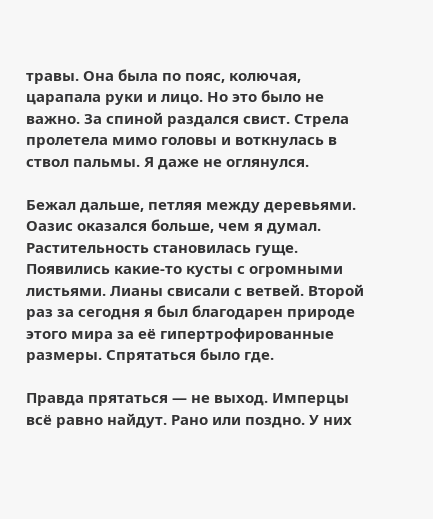травы. Она была по пояс, колючая, царапала руки и лицо. Но это было не важно. За спиной раздался свист. Стрела пролетела мимо головы и воткнулась в ствол пальмы. Я даже не оглянулся.

Бежал дальше, петляя между деревьями. Оазис оказался больше, чем я думал. Растительность становилась гуще. Появились какие-то кусты с огромными листьями. Лианы свисали с ветвей. Второй раз за сегодня я был благодарен природе этого мира за её гипертрофированные размеры. Спрятаться было где.

Правда прятаться — не выход. Имперцы всё равно найдут. Рано или поздно. У них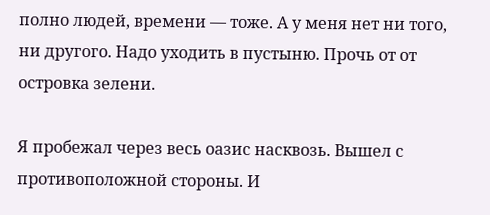полно людей, времени — тоже. А у меня нет ни того, ни другого. Надо уходить в пустыню. Прочь от от островка зелени.

Я пробежал через весь оазис насквозь. Вышел с противоположной стороны. И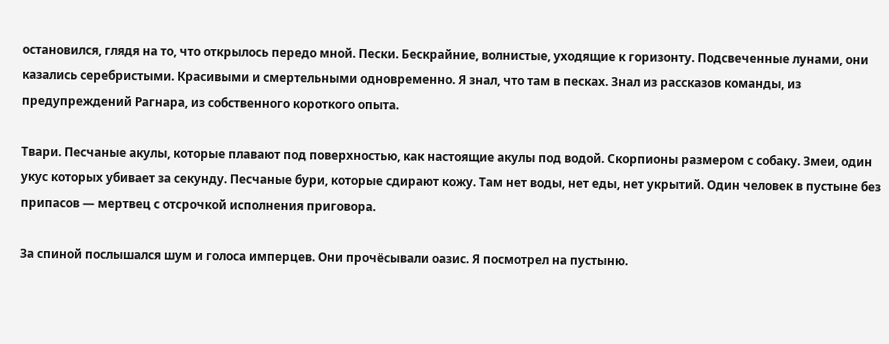остановился, глядя на то, что открылось передо мной. Пески. Бескрайние, волнистые, уходящие к горизонту. Подсвеченные лунами, они казались серебристыми. Красивыми и смертельными одновременно. Я знал, что там в песках. Знал из рассказов команды, из предупреждений Рагнара, из собственного короткого опыта.

Твари. Песчаные акулы, которые плавают под поверхностью, как настоящие акулы под водой. Скорпионы размером с собаку. Змеи, один укус которых убивает за секунду. Песчаные бури, которые сдирают кожу. Там нет воды, нет еды, нет укрытий. Один человек в пустыне без припасов — мертвец с отсрочкой исполнения приговора.

За спиной послышался шум и голоса имперцев. Они прочёсывали оазис. Я посмотрел на пустыню.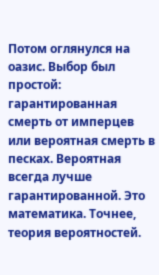Потом оглянулся на оазис. Выбор был простой: гарантированная смерть от имперцев или вероятная смерть в песках. Вероятная всегда лучше гарантированной. Это математика. Точнее, теория вероятностей.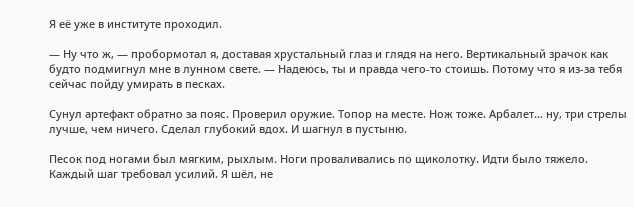Я её уже в институте проходил.

— Ну что ж, — пробормотал я, доставая хрустальный глаз и глядя на него. Вертикальный зрачок как будто подмигнул мне в лунном свете. — Надеюсь, ты и правда чего-то стоишь. Потому что я из-за тебя сейчас пойду умирать в песках.

Сунул артефакт обратно за пояс. Проверил оружие. Топор на месте. Нож тоже. Арбалет… ну, три стрелы лучше, чем ничего. Сделал глубокий вдох. И шагнул в пустыню.

Песок под ногами был мягким, рыхлым. Ноги проваливались по щиколотку. Идти было тяжело. Каждый шаг требовал усилий. Я шёл, не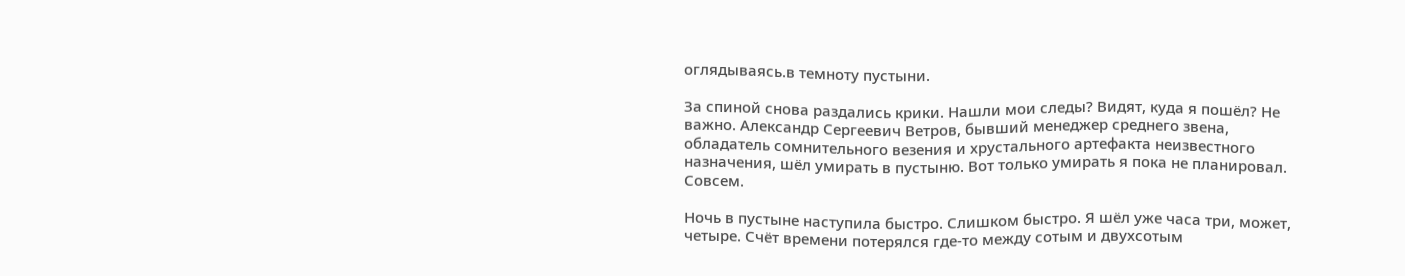оглядываясь.в темноту пустыни.

За спиной снова раздались крики. Нашли мои следы? Видят, куда я пошёл? Не важно. Александр Сергеевич Ветров, бывший менеджер среднего звена, обладатель сомнительного везения и хрустального артефакта неизвестного назначения, шёл умирать в пустыню. Вот только умирать я пока не планировал. Совсем.

Ночь в пустыне наступила быстро. Слишком быстро. Я шёл уже часа три, может, четыре. Счёт времени потерялся где-то между сотым и двухсотым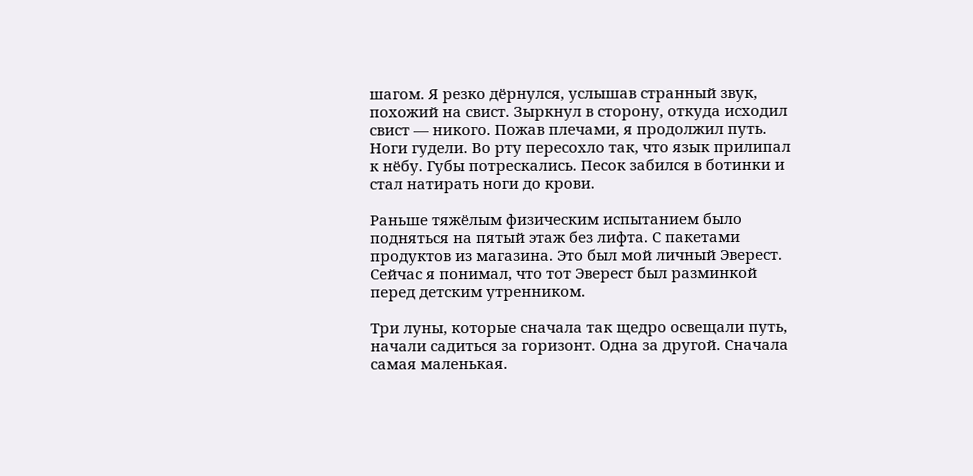шагом. Я резко дёрнулся, услышав странный звук, похожий на свист. Зыркнул в сторону, откуда исходил свист — никого. Пожав плечами, я продолжил путь. Ноги гудели. Во рту пересохло так, что язык прилипал к нёбу. Губы потрескались. Песок забился в ботинки и стал натирать ноги до крови.

Раньше тяжёлым физическим испытанием было подняться на пятый этаж без лифта. С пакетами продуктов из магазина. Это был мой личный Эверест. Сейчас я понимал, что тот Эверест был разминкой перед детским утренником.

Три луны, которые сначала так щедро освещали путь, начали садиться за горизонт. Одна за другой. Сначала самая маленькая.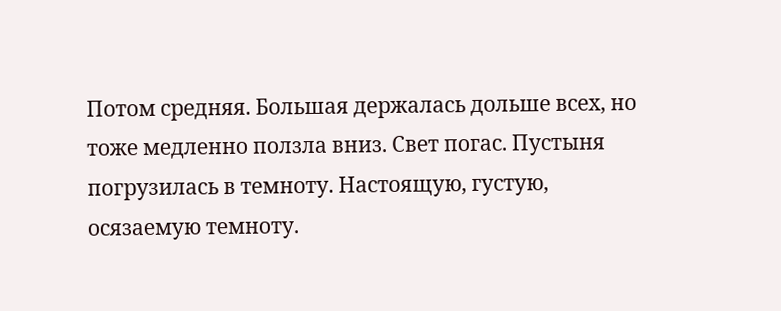Потом средняя. Большая держалась дольше всех, но тоже медленно ползла вниз. Свет погас. Пустыня погрузилась в темноту. Настоящую, густую, осязаемую темноту.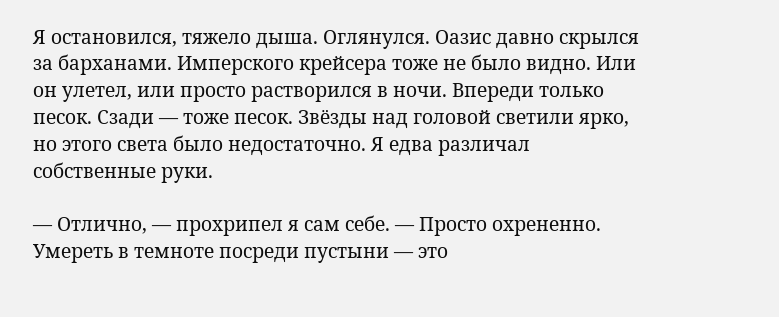Я остановился, тяжело дыша. Оглянулся. Оазис давно скрылся за барханами. Имперского крейсера тоже не было видно. Или он улетел, или просто растворился в ночи. Впереди только песок. Сзади — тоже песок. Звёзды над головой светили ярко, но этого света было недостаточно. Я едва различал собственные руки.

— Отлично, — прохрипел я сам себе. — Просто охрененно. Умереть в темноте посреди пустыни — это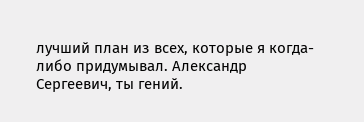лучший план из всех, которые я когда-либо придумывал. Александр Сергеевич, ты гений.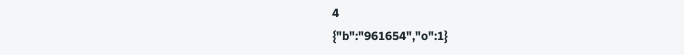4
{"b":"961654","o":1}